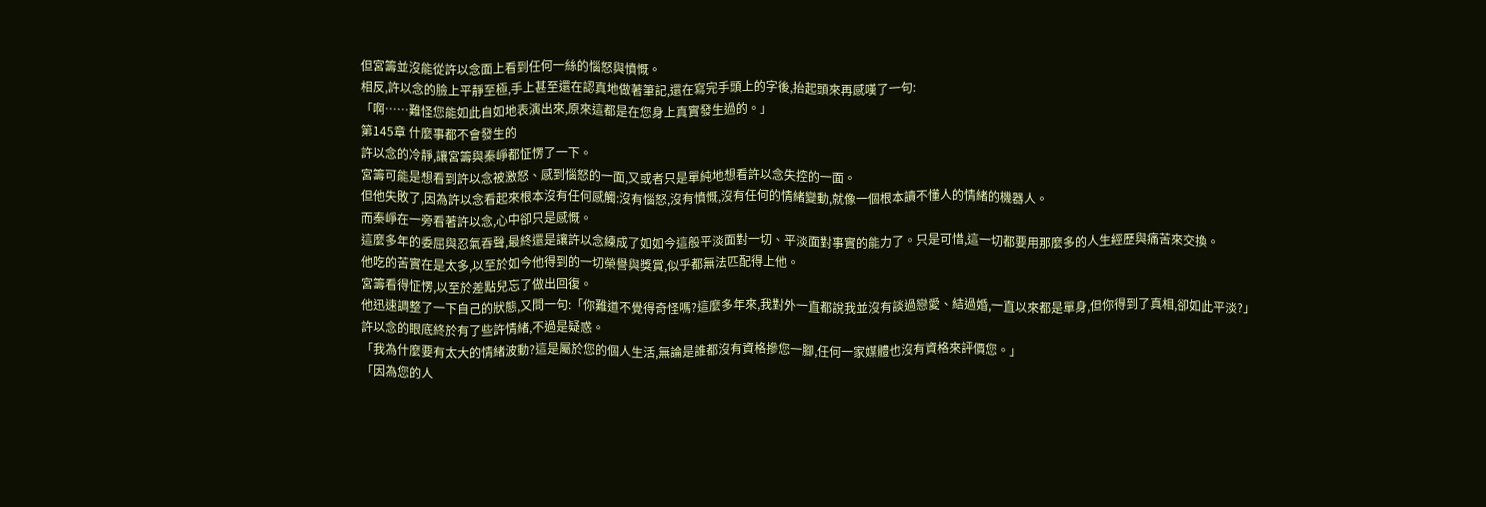但宮籌並沒能從許以念面上看到任何一絲的惱怒與憤慨。
相反,許以念的臉上平靜至極,手上甚至還在認真地做著筆記,還在寫完手頭上的字後,抬起頭來再感嘆了一句:
「啊……難怪您能如此自如地表演出來,原來這都是在您身上真實發生過的。」
第145章 什麼事都不會發生的
許以念的冷靜,讓宮籌與秦崢都怔愣了一下。
宮籌可能是想看到許以念被激怒、感到惱怒的一面,又或者只是單純地想看許以念失控的一面。
但他失敗了,因為許以念看起來根本沒有任何感觸:沒有惱怒,沒有憤慨,沒有任何的情緒變動,就像一個根本讀不懂人的情緒的機器人。
而秦崢在一旁看著許以念,心中卻只是感慨。
這麼多年的委屈與忍氣吞聲,最終還是讓許以念練成了如如今這般平淡面對一切、平淡面對事實的能力了。只是可惜,這一切都要用那麼多的人生經歷與痛苦來交換。
他吃的苦實在是太多,以至於如今他得到的一切榮譽與獎賞,似乎都無法匹配得上他。
宮籌看得怔愣,以至於差點兒忘了做出回復。
他迅速調整了一下自己的狀態,又問一句:「你難道不覺得奇怪嗎?這麼多年來,我對外一直都說我並沒有談過戀愛、結過婚,一直以來都是單身,但你得到了真相,卻如此平淡?」
許以念的眼底終於有了些許情緒,不過是疑惑。
「我為什麼要有太大的情緒波動?這是屬於您的個人生活,無論是誰都沒有資格摻您一腳,任何一家媒體也沒有資格來評價您。」
「因為您的人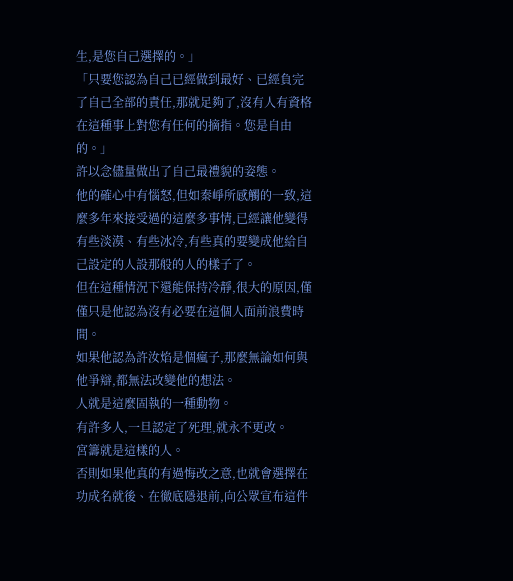生,是您自己選擇的。」
「只要您認為自己已經做到最好、已經負完了自己全部的責任,那就足夠了,沒有人有資格在這種事上對您有任何的摘指。您是自由的。」
許以念儘量做出了自己最禮貌的姿態。
他的確心中有惱怒,但如秦崢所感觸的一致,這麼多年來接受過的這麼多事情,已經讓他變得有些淡漠、有些冰冷,有些真的要變成他給自己設定的人設那般的人的樣子了。
但在這種情況下還能保持冷靜,很大的原因,僅僅只是他認為沒有必要在這個人面前浪費時間。
如果他認為許汝焰是個瘋子,那麼無論如何與他爭辯,都無法改變他的想法。
人就是這麼固執的一種動物。
有許多人,一旦認定了死理,就永不更改。
宮籌就是這樣的人。
否則如果他真的有過悔改之意,也就會選擇在功成名就後、在徹底隱退前,向公眾宣布這件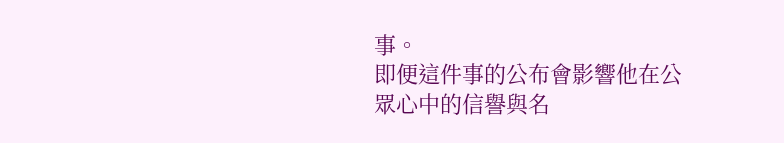事。
即便這件事的公布會影響他在公眾心中的信譽與名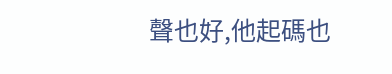聲也好,他起碼也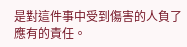是對這件事中受到傷害的人負了應有的責任。